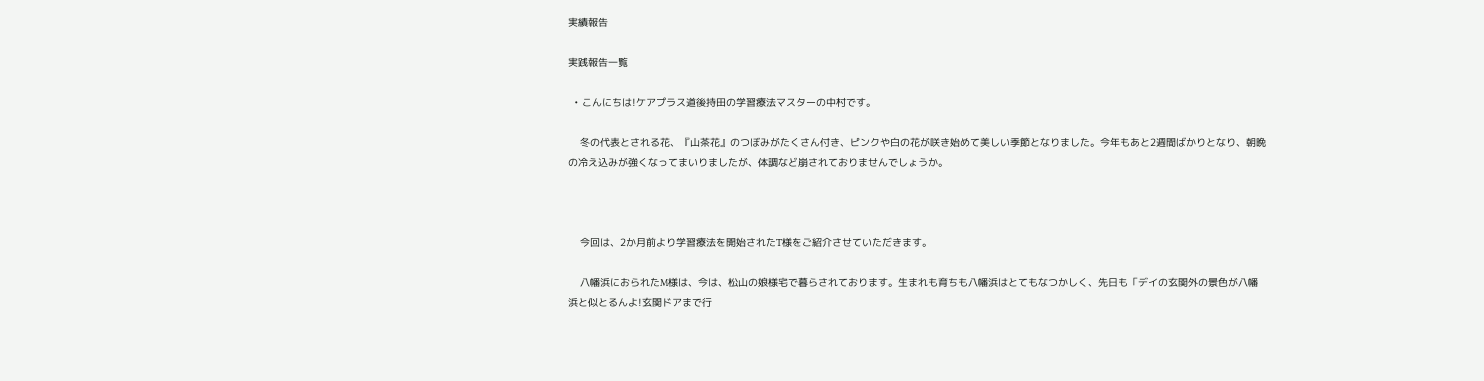実績報告

実践報告一覧

  • こんにちは!ケアプラス道後持田の学習療法マスターの中村です。

    冬の代表とされる花、『山茶花』のつぼみがたくさん付き、ピンクや白の花が咲き始めて美しい季節となりました。今年もあと2週間ばかりとなり、朝晩の冷え込みが強くなってまいりましたが、体調など崩されておりませんでしょうか。



    今回は、2か月前より学習療法を開始されたT様をご紹介させていただきます。

    八幡浜におられたM様は、今は、松山の娘様宅で暮らされております。生まれも育ちも八幡浜はとてもなつかしく、先日も「デイの玄関外の景色が八幡浜と似とるんよ!玄関ドアまで行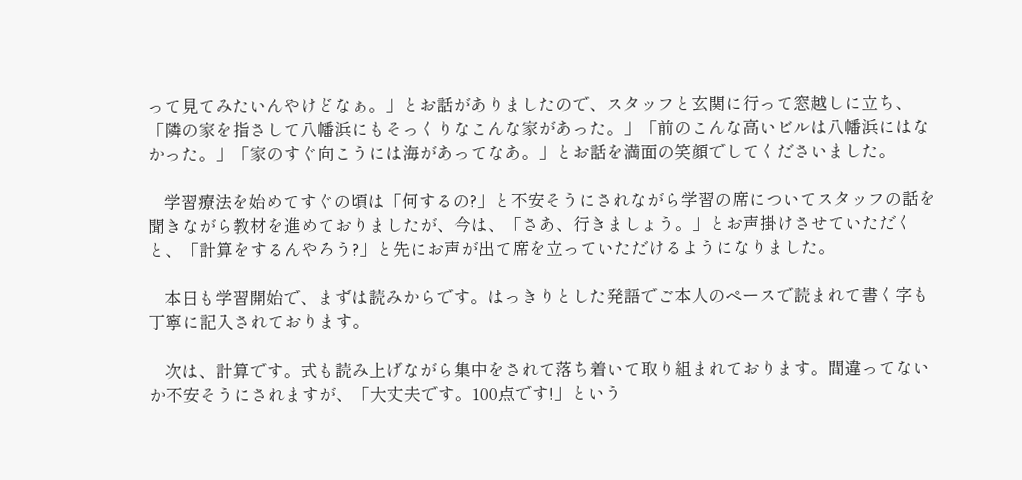って見てみたいんやけどなぁ。」とお話がありましたので、スタッフと玄関に行って窓越しに立ち、「隣の家を指さして八幡浜にもそっくりなこんな家があった。」「前のこんな高いビルは八幡浜にはなかった。」「家のすぐ向こうには海があってなあ。」とお話を満面の笑顔でしてくださいました。

    学習療法を始めてすぐの頃は「何するの?」と不安そうにされながら学習の席についてスタッフの話を聞きながら教材を進めておりましたが、今は、「さあ、行きましょう。」とお声掛けさせていただくと、「計算をするんやろう?」と先にお声が出て席を立っていただけるようになりました。

    本日も学習開始で、まずは読みからです。はっきりとした発語でご本人のペースで読まれて書く字も丁寧に記入されております。

    次は、計算です。式も読み上げながら集中をされて落ち着いて取り組まれております。間違ってないか不安そうにされますが、「大丈夫です。100点です!」という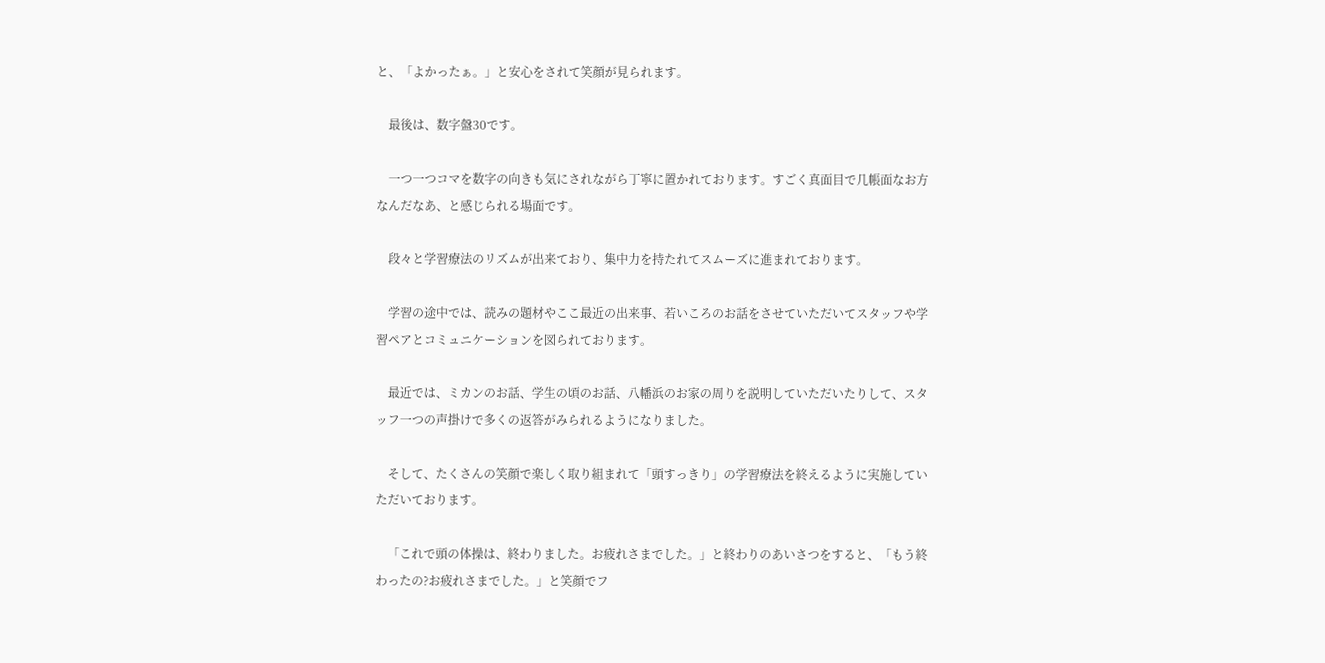と、「よかったぁ。」と安心をされて笑顔が見られます。

    最後は、数字盤30です。

    一つ一つコマを数字の向きも気にされながら丁寧に置かれております。すごく真面目で几帳面なお方なんだなあ、と感じられる場面です。

    段々と学習療法のリズムが出来ており、集中力を持たれてスムーズに進まれております。

    学習の途中では、読みの題材やここ最近の出来事、若いころのお話をさせていただいてスタッフや学習ペアとコミュニケーションを図られております。

    最近では、ミカンのお話、学生の頃のお話、八幡浜のお家の周りを説明していただいたりして、スタッフ一つの声掛けで多くの返答がみられるようになりました。

    そして、たくさんの笑顔で楽しく取り組まれて「頭すっきり」の学習療法を終えるように実施していただいております。

    「これで頭の体操は、終わりました。お疲れさまでした。」と終わりのあいさつをすると、「もう終わったの?お疲れさまでした。」と笑顔でフ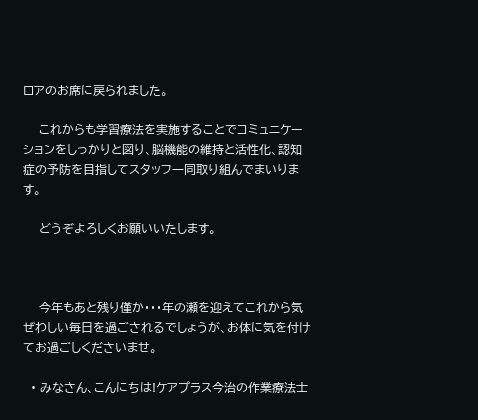ロアのお席に戻られました。

    これからも学習療法を実施することでコミュニケーションをしっかりと図り、脳機能の維持と活性化、認知症の予防を目指してスタッフ一同取り組んでまいります。

    どうぞよろしくお願いいたします。



    今年もあと残り僅か・・・年の瀬を迎えてこれから気ぜわしい毎日を過ごされるでしょうが、お体に気を付けてお過ごしくださいませ。

  • みなさん、こんにちは!ケアプラス今治の作業療法士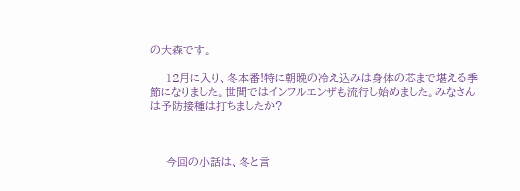の大森です。

    12月に入り、冬本番!特に朝晩の冷え込みは身体の芯まで堪える季節になりました。世間ではインフルエンザも流行し始めました。みなさんは予防接種は打ちましたか?



    今回の小話は、冬と言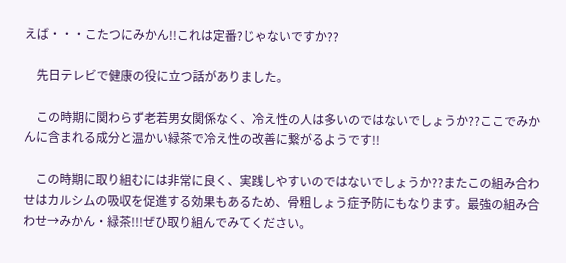えば・・・こたつにみかん!!これは定番?じゃないですか??

    先日テレビで健康の役に立つ話がありました。

    この時期に関わらず老若男女関係なく、冷え性の人は多いのではないでしょうか??ここでみかんに含まれる成分と温かい緑茶で冷え性の改善に繋がるようです!!

    この時期に取り組むには非常に良く、実践しやすいのではないでしょうか??またこの組み合わせはカルシムの吸収を促進する効果もあるため、骨粗しょう症予防にもなります。最強の組み合わせ→みかん・緑茶!!!ぜひ取り組んでみてください。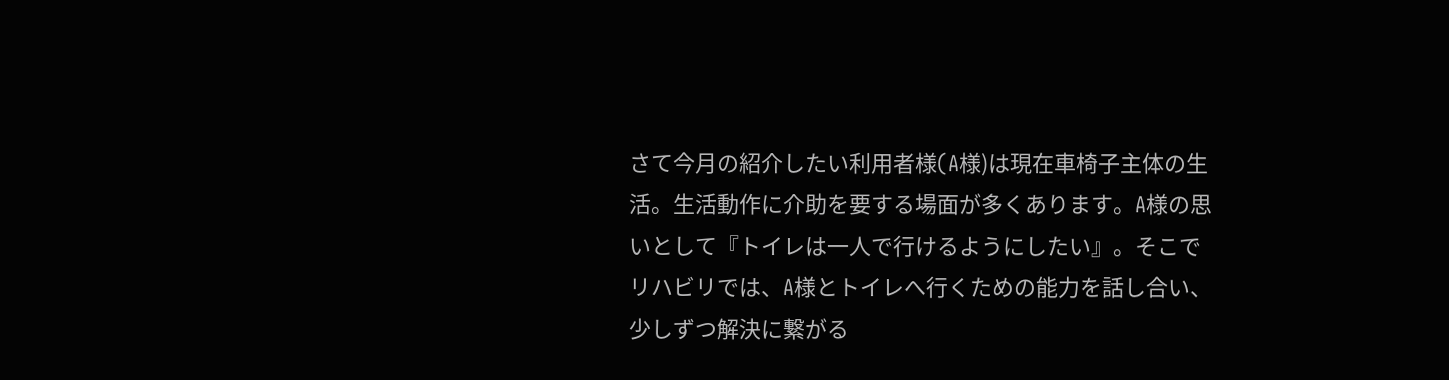さて今月の紹介したい利用者様(A様)は現在車椅子主体の生活。生活動作に介助を要する場面が多くあります。A様の思いとして『トイレは一人で行けるようにしたい』。そこでリハビリでは、A様とトイレへ行くための能力を話し合い、少しずつ解決に繋がる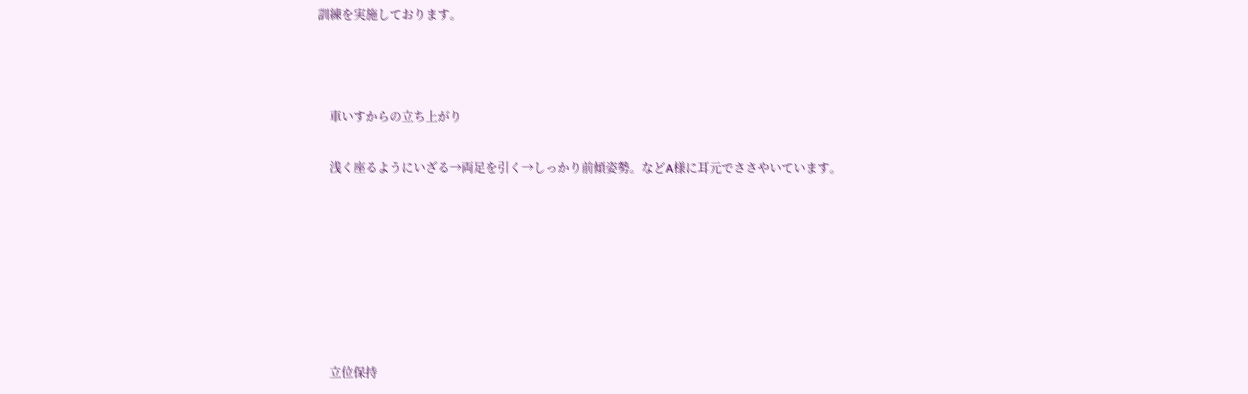訓練を実施しております。



    車いすからの立ち上がり

    浅く座るようにいざる→両足を引く→しっかり前傾姿勢。などA様に耳元でささやいています。







    立位保持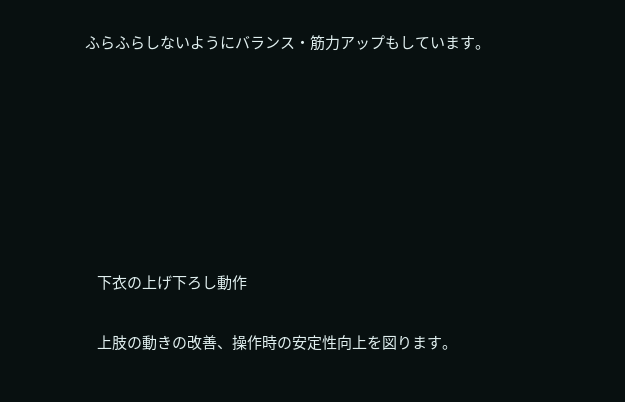ふらふらしないようにバランス・筋力アップもしています。







    下衣の上げ下ろし動作

    上肢の動きの改善、操作時の安定性向上を図ります。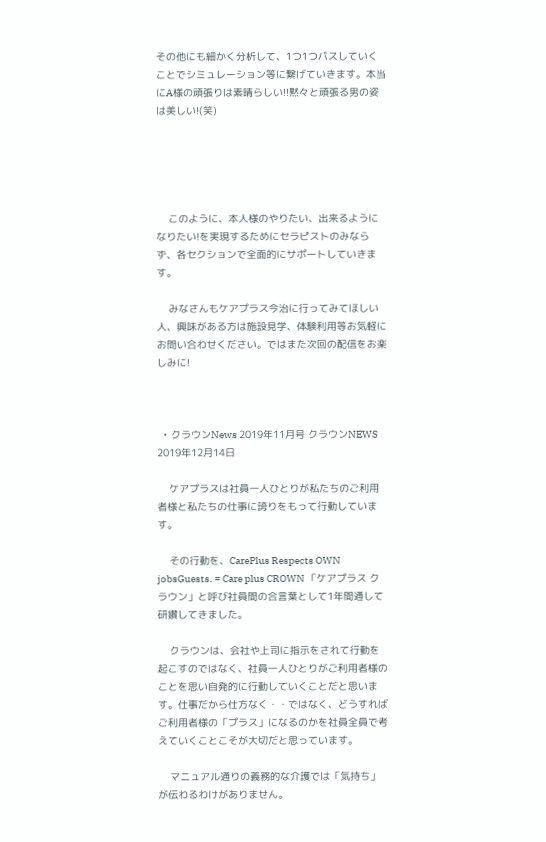その他にも細かく分析して、1つ1つパスしていくことでシミュレーション等に繋げていきます。本当にA様の頑張りは素晴らしい!!黙々と頑張る男の姿は美しい!(笑)





    このように、本人様のやりたい、出来るようになりたい!を実現するためにセラピストのみならず、各セクションで全面的にサポートしていきます。

    みなさんもケアプラス今治に行ってみてほしい人、興味がある方は施設見学、体験利用等お気軽にお問い合わせください。ではまた次回の配信をお楽しみに!



  • クラウンNews 2019年11月号 クラウンNEWS 2019年12月14日

    ケアプラスは社員一人ひとりが私たちのご利用者様と私たちの仕事に誇りをもって行動しています。

    その行動を、CarePlus Respects OWN jobsGuests. = Care plus CROWN 「ケアプラス クラウン」と呼び社員間の合言葉として1年間通して研鑽してきました。

    クラウンは、会社や上司に指示をされて行動を起こすのではなく、社員一人ひとりがご利用者様のことを思い自発的に行動していくことだと思います。仕事だから仕方なく・・ではなく、どうすればご利用者様の「プラス」になるのかを社員全員で考えていくことこそが大切だと思っています。

    マニュアル通りの義務的な介護では「気持ち」が伝わるわけがありません。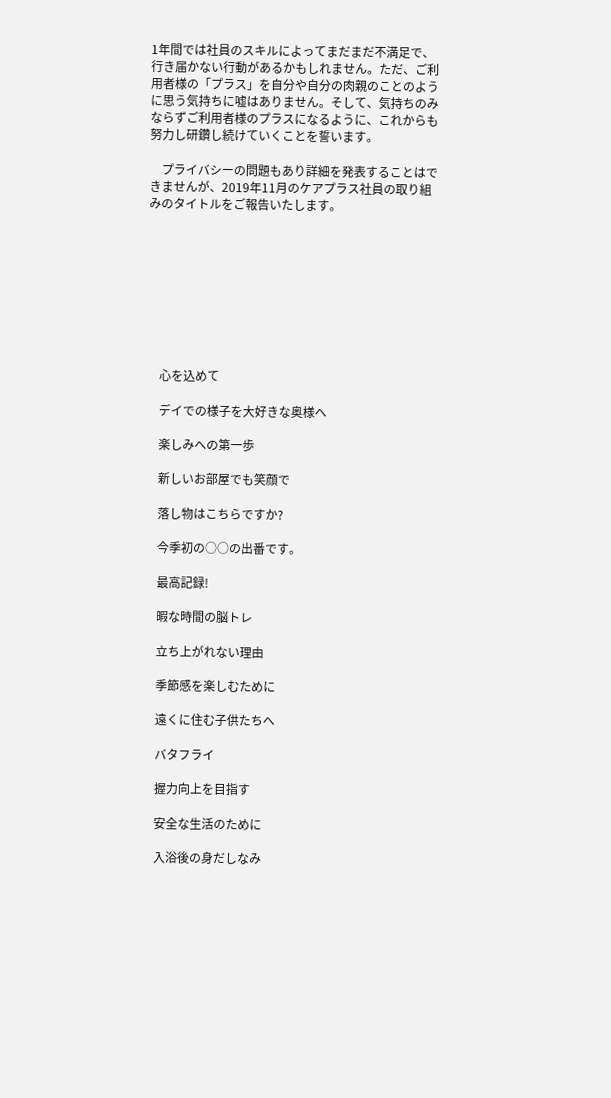1年間では社員のスキルによってまだまだ不満足で、行き届かない行動があるかもしれません。ただ、ご利用者様の「プラス」を自分や自分の肉親のことのように思う気持ちに嘘はありません。そして、気持ちのみならずご利用者様のプラスになるように、これからも努力し研鑽し続けていくことを誓います。

    プライバシーの問題もあり詳細を発表することはできませんが、2019年11月のケアプラス社員の取り組みのタイトルをご報告いたします。









    心を込めて

    デイでの様子を大好きな奥様へ

    楽しみへの第一歩

    新しいお部屋でも笑顔で

    落し物はこちらですか?

    今季初の○○の出番です。

    最高記録!

    暇な時間の脳トレ

    立ち上がれない理由

    季節感を楽しむために

    遠くに住む子供たちへ

    バタフライ

    握力向上を目指す

    安全な生活のために

    入浴後の身だしなみ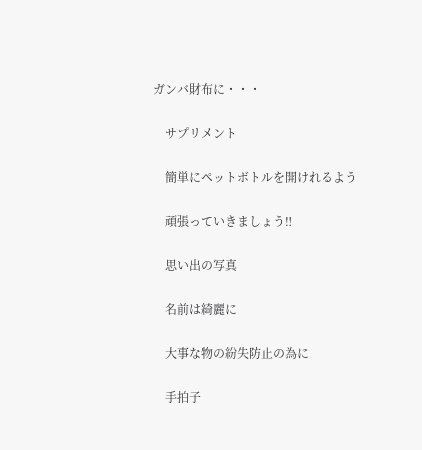ガンバ財布に・・・

    サプリメント

    簡単にペットボトルを開けれるよう

    頑張っていきましょう‼

    思い出の写真

    名前は綺麗に

    大事な物の紛失防止の為に

    手拍子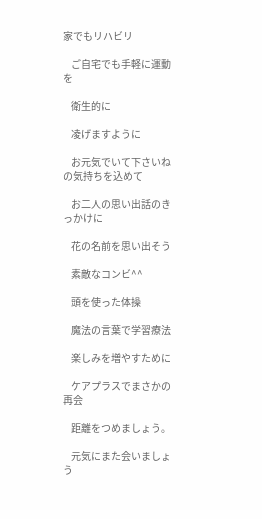家でもリハビリ

    ご自宅でも手軽に運動を

    衛生的に

    凌げますように

    お元気でいて下さいねの気持ちを込めて

    お二人の思い出話のきっかけに

    花の名前を思い出そう

    素敵なコンビ^^

    頭を使った体操

    魔法の言葉で学習療法

    楽しみを増やすために

    ケアプラスでまさかの再会

    距離をつめましょう。

    元気にまた会いましょう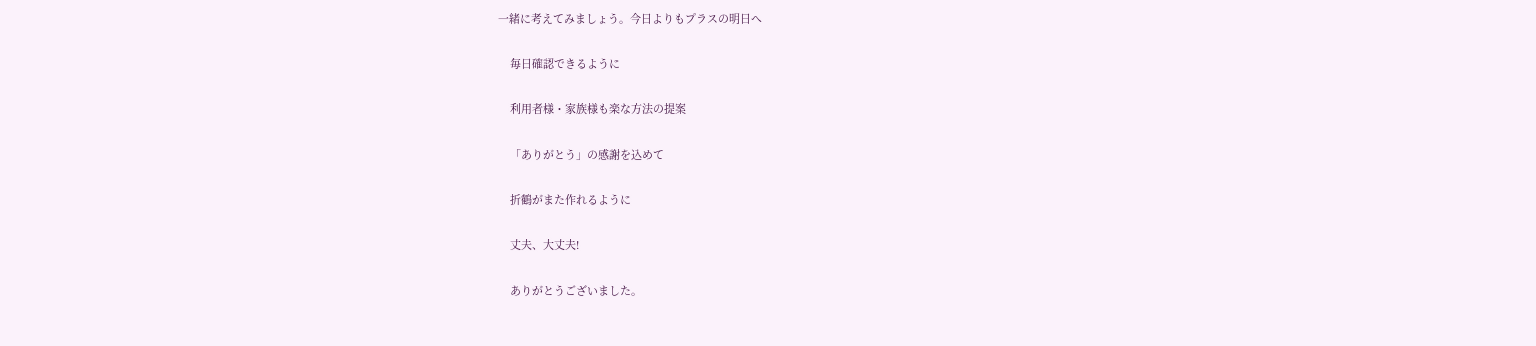一緒に考えてみましょう。今日よりもプラスの明日へ

    毎日確認できるように

    利用者様・家族様も楽な方法の提案

    「ありがとう」の感謝を込めて

    折鶴がまた作れるように

    丈夫、大丈夫!

    ありがとうございました。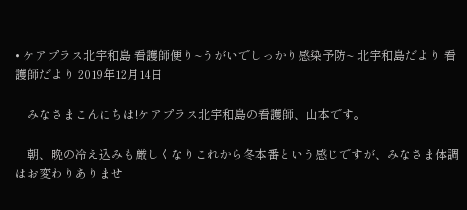• ケアプラス北宇和島 看護師便り~うがいでしっかり感染予防~ 北宇和島だより 看護師だより 2019年12月14日

    みなさまこんにちは!ケアプラス北宇和島の看護師、山本です。

    朝、晩の冷え込みも厳しくなりこれから冬本番という感じですが、みなさま体調はお変わりありませ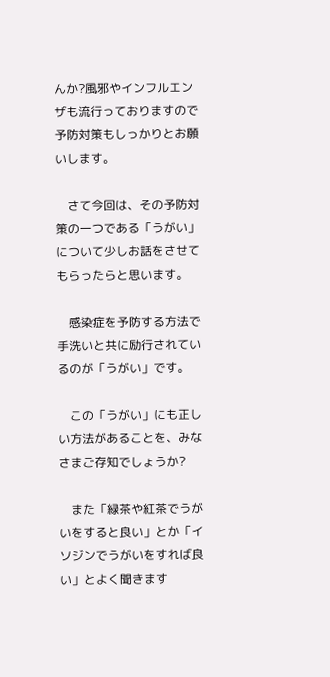んか?風邪やインフルエンザも流行っておりますので予防対策もしっかりとお願いします。

    さて今回は、その予防対策の一つである「うがい」について少しお話をさせてもらったらと思います。

    感染症を予防する方法で手洗いと共に励行されているのが「うがい」です。

    この「うがい」にも正しい方法があることを、みなさまご存知でしょうか?

    また「緑茶や紅茶でうがいをすると良い」とか「イソジンでうがいをすれば良い」とよく聞きます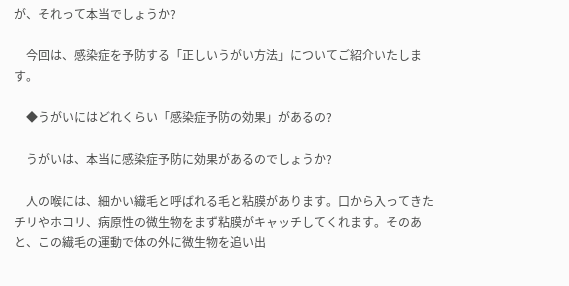が、それって本当でしょうか?

    今回は、感染症を予防する「正しいうがい方法」についてご紹介いたします。

    ◆うがいにはどれくらい「感染症予防の効果」があるの?

    うがいは、本当に感染症予防に効果があるのでしょうか?

    人の喉には、細かい繊毛と呼ばれる毛と粘膜があります。口から入ってきたチリやホコリ、病原性の微生物をまず粘膜がキャッチしてくれます。そのあと、この繊毛の運動で体の外に微生物を追い出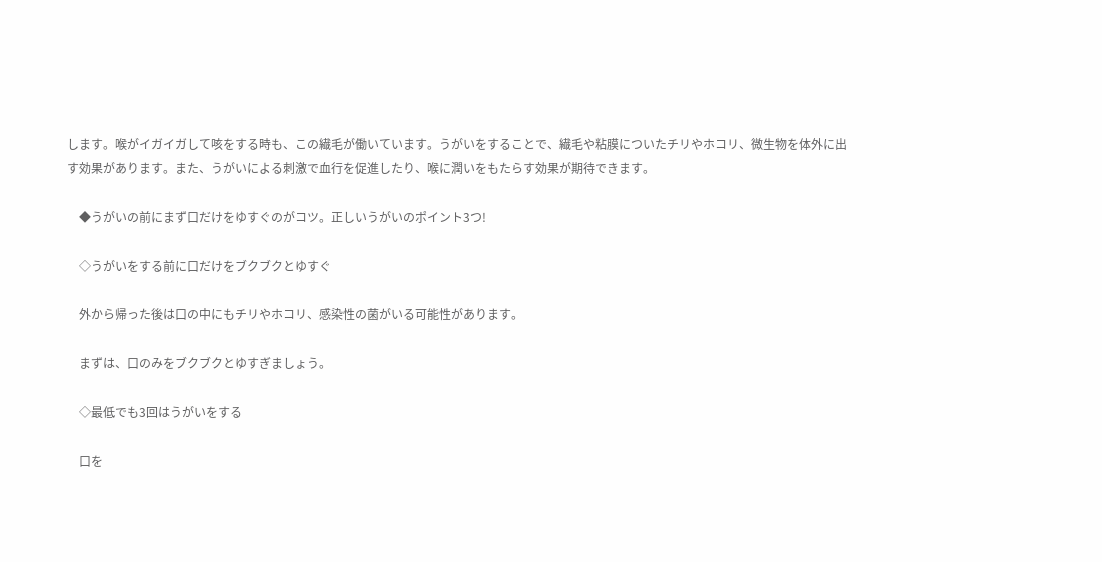します。喉がイガイガして咳をする時も、この繊毛が働いています。うがいをすることで、繊毛や粘膜についたチリやホコリ、微生物を体外に出す効果があります。また、うがいによる刺激で血行を促進したり、喉に潤いをもたらす効果が期待できます。

    ◆うがいの前にまず口だけをゆすぐのがコツ。正しいうがいのポイント3つ!

    ◇うがいをする前に口だけをブクブクとゆすぐ

    外から帰った後は口の中にもチリやホコリ、感染性の菌がいる可能性があります。

    まずは、口のみをブクブクとゆすぎましょう。

    ◇最低でも3回はうがいをする

    口を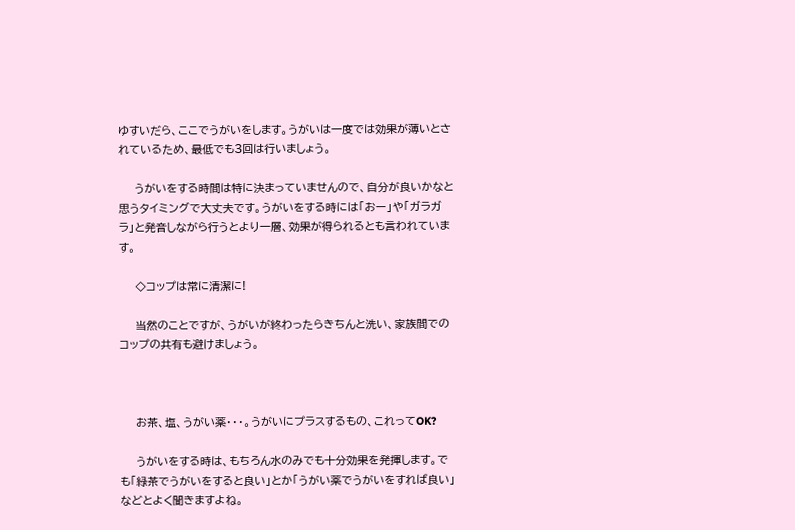ゆすいだら、ここでうがいをします。うがいは一度では効果が薄いとされているため、最低でも3回は行いましょう。

    うがいをする時間は特に決まっていませんので、自分が良いかなと思うタイミングで大丈夫です。うがいをする時には「おー」や「ガラガラ」と発音しながら行うとより一層、効果が得られるとも言われています。

    ◇コップは常に清潔に!

    当然のことですが、うがいが終わったらきちんと洗い、家族間でのコップの共有も避けましょう。



    お茶、塩、うがい薬・・・。うがいにプラスするもの、これってOK?

    うがいをする時は、もちろん水のみでも十分効果を発揮します。でも「緑茶でうがいをすると良い」とか「うがい薬でうがいをすれば良い」などとよく聞きますよね。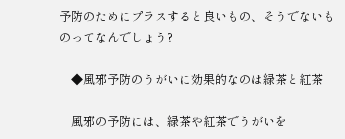予防のためにプラスすると良いもの、そうでないものってなんでしょう?

    ◆風邪予防のうがいに効果的なのは緑茶と紅茶

    風邪の予防には、緑茶や紅茶でうがいを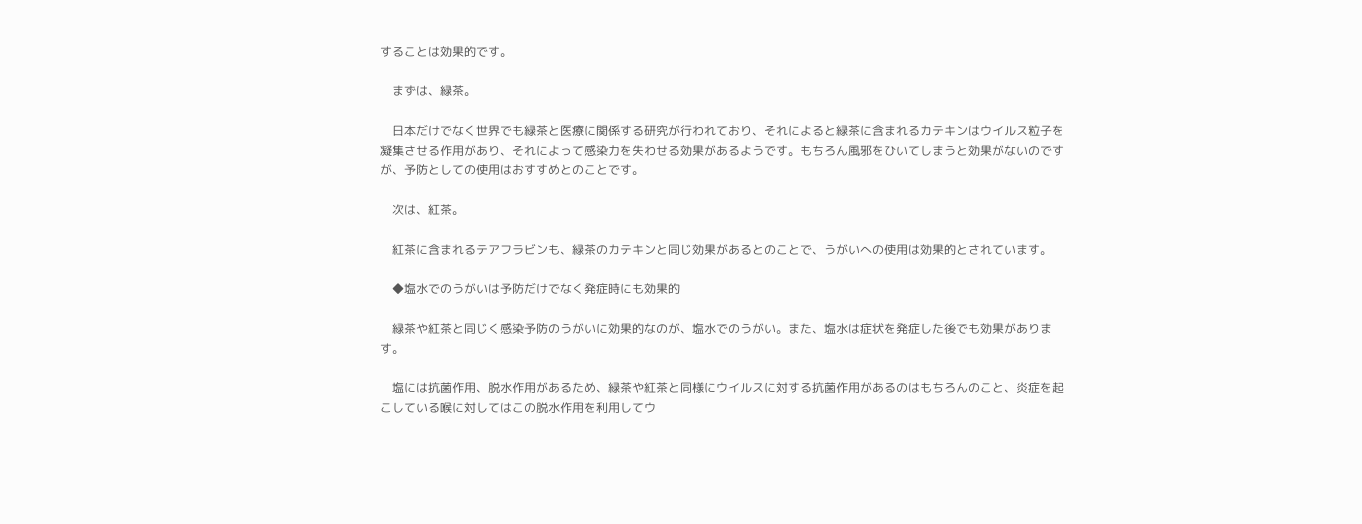することは効果的です。

    まずは、緑茶。

    日本だけでなく世界でも緑茶と医療に関係する研究が行われており、それによると緑茶に含まれるカテキンはウイルス粒子を凝集させる作用があり、それによって感染力を失わせる効果があるようです。もちろん風邪をひいてしまうと効果がないのですが、予防としての使用はおすすめとのことです。

    次は、紅茶。

    紅茶に含まれるテアフラビンも、緑茶のカテキンと同じ効果があるとのことで、うがいへの使用は効果的とされています。

    ◆塩水でのうがいは予防だけでなく発症時にも効果的

    緑茶や紅茶と同じく感染予防のうがいに効果的なのが、塩水でのうがい。また、塩水は症状を発症した後でも効果があります。

    塩には抗菌作用、脱水作用があるため、緑茶や紅茶と同様にウイルスに対する抗菌作用があるのはもちろんのこと、炎症を起こしている喉に対してはこの脱水作用を利用してウ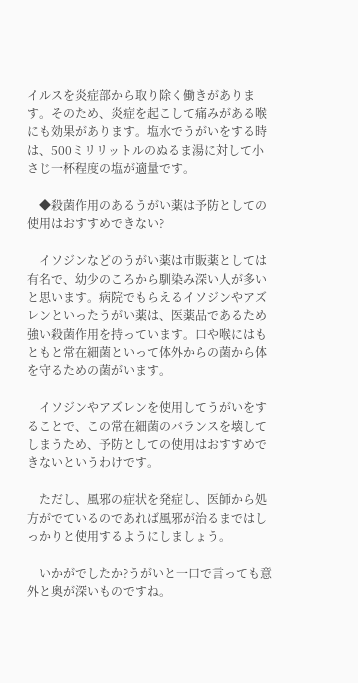イルスを炎症部から取り除く働きがあります。そのため、炎症を起こして痛みがある喉にも効果があります。塩水でうがいをする時は、500ミリリットルのぬるま湯に対して小さじ一杯程度の塩が適量です。

    ◆殺菌作用のあるうがい薬は予防としての使用はおすすめできない?

    イソジンなどのうがい薬は市販薬としては有名で、幼少のころから馴染み深い人が多いと思います。病院でもらえるイソジンやアズレンといったうがい薬は、医薬品であるため強い殺菌作用を持っています。口や喉にはもともと常在細菌といって体外からの菌から体を守るための菌がいます。

    イソジンやアズレンを使用してうがいをすることで、この常在細菌のバランスを壊してしまうため、予防としての使用はおすすめできないというわけです。

    ただし、風邪の症状を発症し、医師から処方がでているのであれば風邪が治るまではしっかりと使用するようにしましょう。

    いかがでしたか?うがいと一口で言っても意外と奥が深いものですね。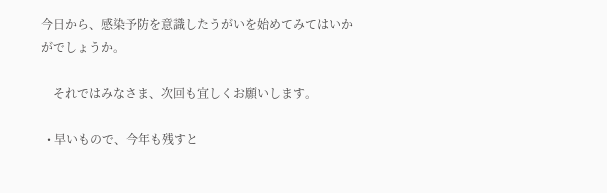今日から、感染予防を意識したうがいを始めてみてはいかがでしょうか。

    それではみなさま、次回も宜しくお願いします。

  • 早いもので、今年も残すと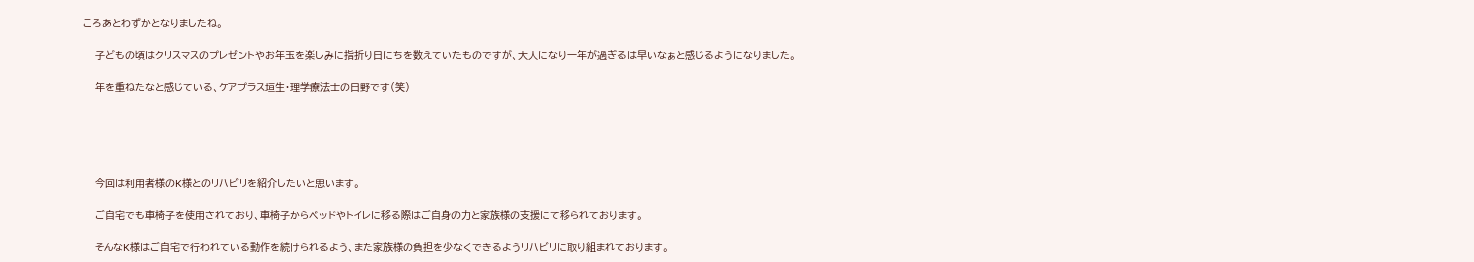ころあとわずかとなりましたね。

    子どもの頃はクリスマスのプレゼントやお年玉を楽しみに指折り日にちを数えていたものですが、大人になり一年が過ぎるは早いなぁと感じるようになりました。

    年を重ねたなと感じている、ケアプラス垣生・理学療法士の日野です(笑)





    今回は利用者様のK様とのリハビリを紹介したいと思います。

    ご自宅でも車椅子を使用されており、車椅子からベッドやトイレに移る際はご自身の力と家族様の支援にて移られております。

    そんなK様はご自宅で行われている動作を続けられるよう、また家族様の負担を少なくできるようリハビリに取り組まれております。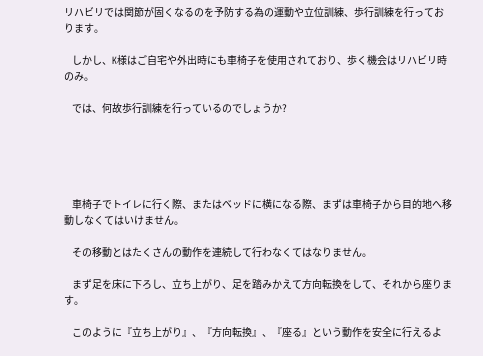リハビリでは関節が固くなるのを予防する為の運動や立位訓練、歩行訓練を行っております。

    しかし、K様はご自宅や外出時にも車椅子を使用されており、歩く機会はリハビリ時のみ。

    では、何故歩行訓練を行っているのでしょうか?





    車椅子でトイレに行く際、またはベッドに横になる際、まずは車椅子から目的地へ移動しなくてはいけません。

    その移動とはたくさんの動作を連続して行わなくてはなりません。

    まず足を床に下ろし、立ち上がり、足を踏みかえて方向転換をして、それから座ります。

    このように『立ち上がり』、『方向転換』、『座る』という動作を安全に行えるよ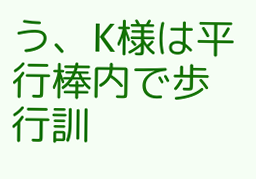う、K様は平行棒内で歩行訓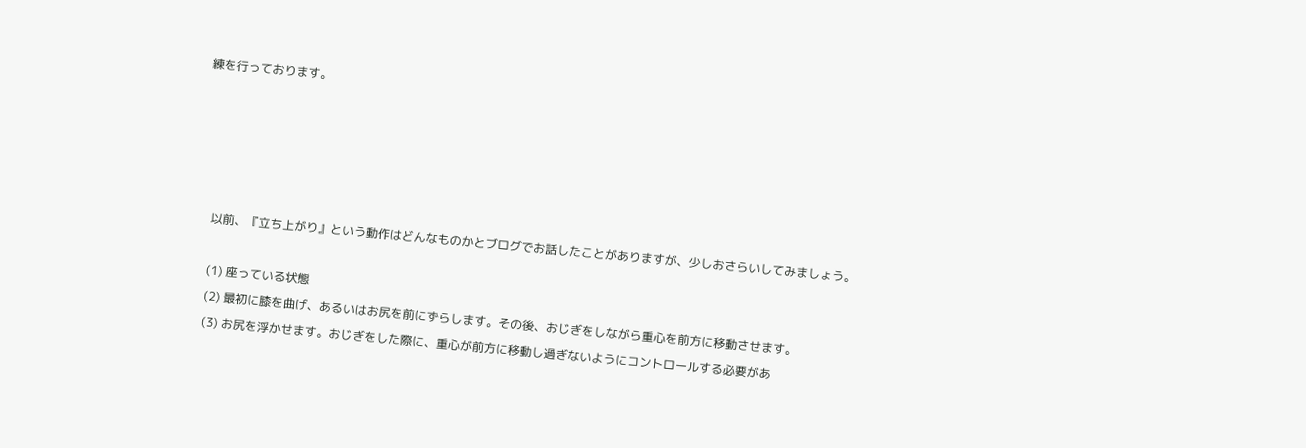練を行っております。





    以前、『立ち上がり』という動作はどんなものかとブログでお話したことがありますが、少しおさらいしてみましょう。

    (1) 座っている状態
    (2) 最初に膝を曲げ、あるいはお尻を前にずらします。その後、おじぎをしながら重心を前方に移動させます。
    (3) お尻を浮かせます。おじぎをした際に、重心が前方に移動し過ぎないようにコントロールする必要があ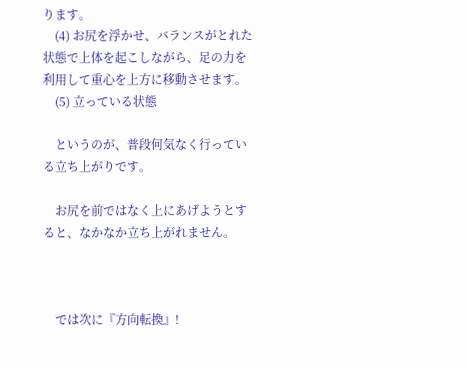ります。
    (4) お尻を浮かせ、バランスがとれた状態で上体を起こしながら、足の力を利用して重心を上方に移動させます。
    (5) 立っている状態

    というのが、普段何気なく行っている立ち上がりです。

    お尻を前ではなく上にあげようとすると、なかなか立ち上がれません。



    では次に『方向転換』!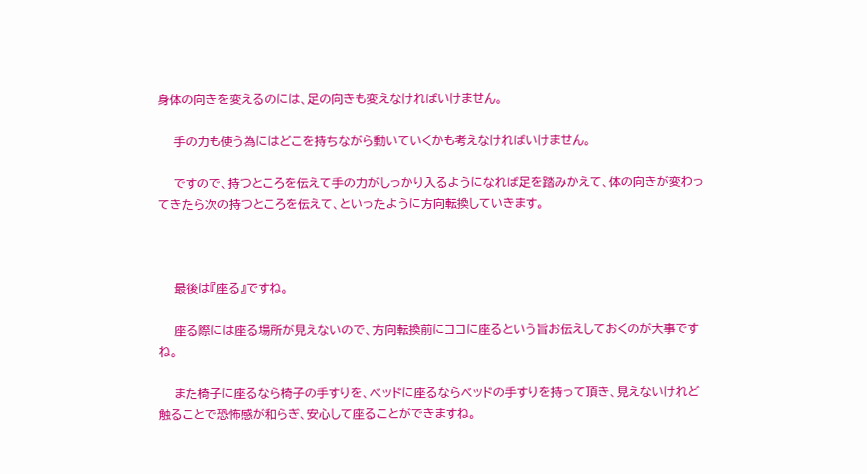身体の向きを変えるのには、足の向きも変えなければいけません。

    手の力も使う為にはどこを持ちながら動いていくかも考えなければいけません。

    ですので、持つところを伝えて手の力がしっかり入るようになれば足を踏みかえて、体の向きが変わってきたら次の持つところを伝えて、といったように方向転換していきます。



    最後は『座る』ですね。

    座る際には座る場所が見えないので、方向転換前にココに座るという旨お伝えしておくのが大事ですね。

    また椅子に座るなら椅子の手すりを、ベッドに座るならベッドの手すりを持って頂き、見えないけれど触ることで恐怖感が和らぎ、安心して座ることができますね。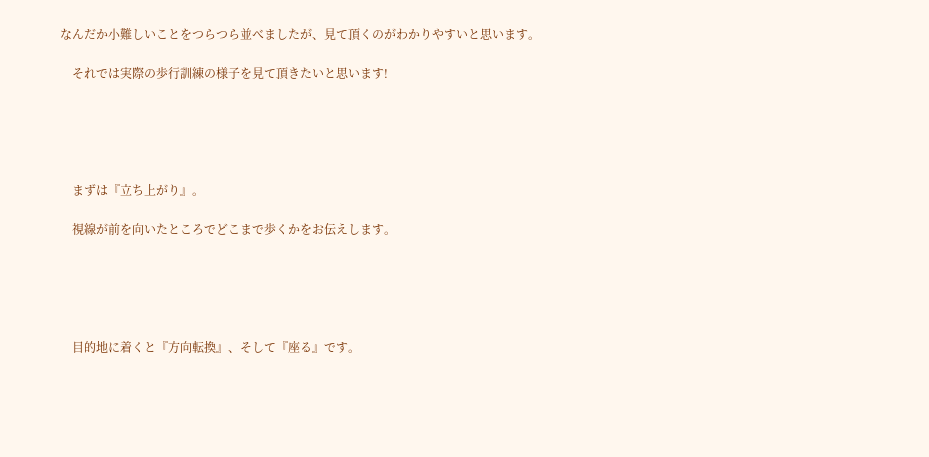なんだか小難しいことをつらつら並べましたが、見て頂くのがわかりやすいと思います。

    それでは実際の歩行訓練の様子を見て頂きたいと思います!





    まずは『立ち上がり』。

    視線が前を向いたところでどこまで歩くかをお伝えします。





    目的地に着くと『方向転換』、そして『座る』です。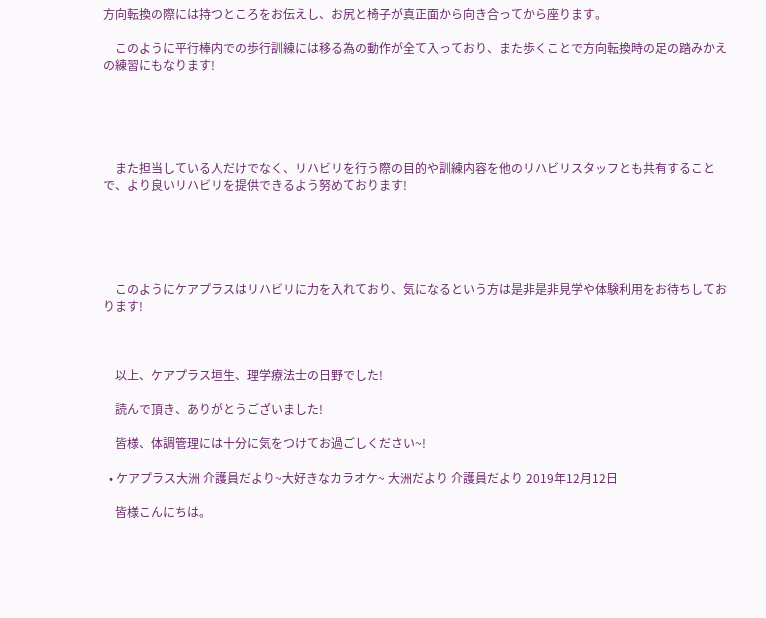方向転換の際には持つところをお伝えし、お尻と椅子が真正面から向き合ってから座ります。

    このように平行棒内での歩行訓練には移る為の動作が全て入っており、また歩くことで方向転換時の足の踏みかえの練習にもなります!





    また担当している人だけでなく、リハビリを行う際の目的や訓練内容を他のリハビリスタッフとも共有することで、より良いリハビリを提供できるよう努めております!





    このようにケアプラスはリハビリに力を入れており、気になるという方は是非是非見学や体験利用をお待ちしております!



    以上、ケアプラス垣生、理学療法士の日野でした!

    読んで頂き、ありがとうございました!

    皆様、体調管理には十分に気をつけてお過ごしください~!

  • ケアプラス大洲 介護員だより~大好きなカラオケ~ 大洲だより 介護員だより 2019年12月12日

    皆様こんにちは。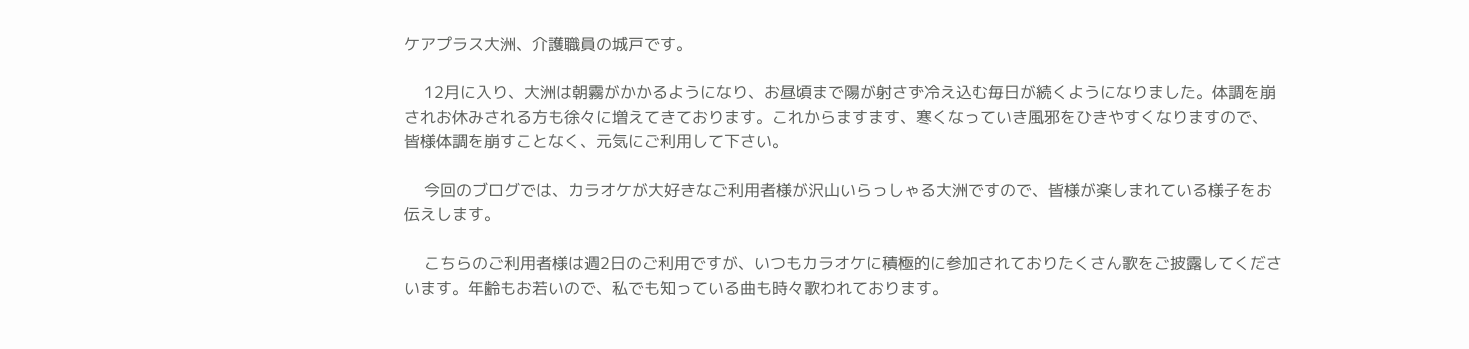ケアプラス大洲、介護職員の城戸です。

    12月に入り、大洲は朝霧がかかるようになり、お昼頃まで陽が射さず冷え込む毎日が続くようになりました。体調を崩されお休みされる方も徐々に増えてきております。これからますます、寒くなっていき風邪をひきやすくなりますので、皆様体調を崩すことなく、元気にご利用して下さい。

    今回のブログでは、カラオケが大好きなご利用者様が沢山いらっしゃる大洲ですので、皆様が楽しまれている様子をお伝えします。

    こちらのご利用者様は週2日のご利用ですが、いつもカラオケに積極的に参加されておりたくさん歌をご披露してくださいます。年齢もお若いので、私でも知っている曲も時々歌われております。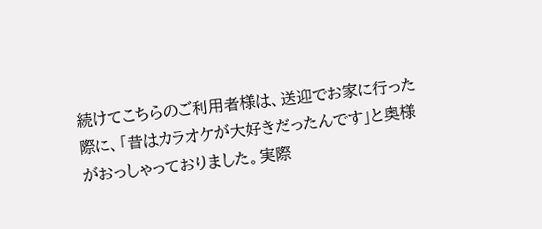続けてこちらのご利用者様は、送迎でお家に行った際に、「昔はカラオケが大好きだったんです」と奥様がおっしゃっておりました。実際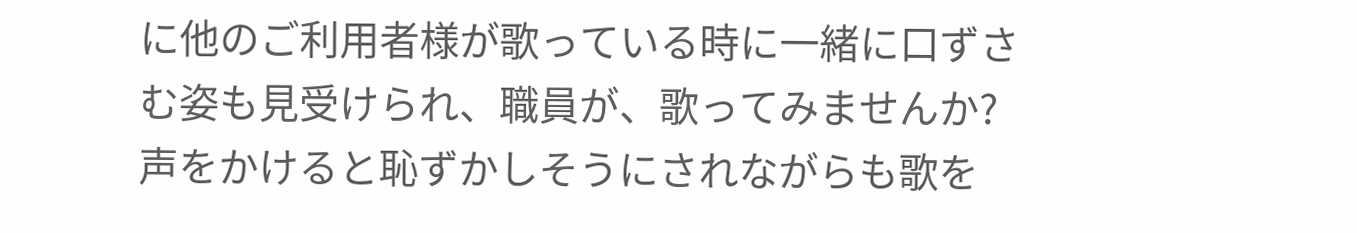に他のご利用者様が歌っている時に一緒に口ずさむ姿も見受けられ、職員が、歌ってみませんか?声をかけると恥ずかしそうにされながらも歌を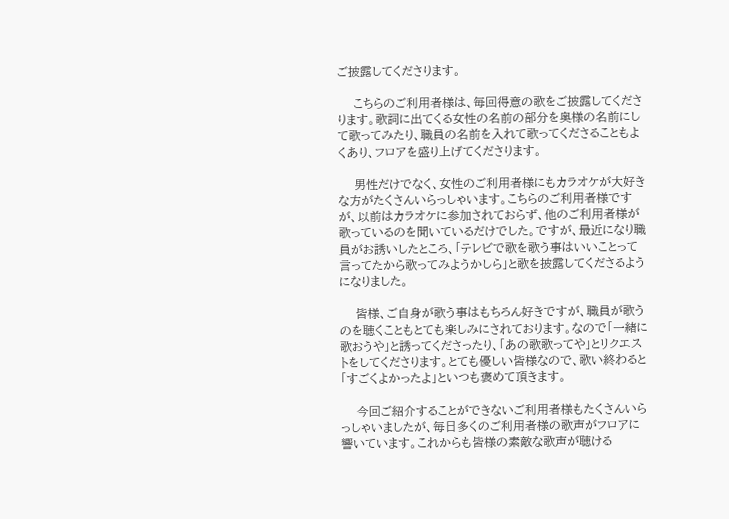ご披露してくださります。

    こちらのご利用者様は、毎回得意の歌をご披露してくださります。歌詞に出てくる女性の名前の部分を奥様の名前にして歌ってみたり、職員の名前を入れて歌ってくださることもよくあり、フロアを盛り上げてくださります。

    男性だけでなく、女性のご利用者様にもカラオケが大好きな方がたくさんいらっしゃいます。こちらのご利用者様ですが、以前はカラオケに参加されておらず、他のご利用者様が歌っているのを聞いているだけでした。ですが、最近になり職員がお誘いしたところ、「テレビで歌を歌う事はいいことって言ってたから歌ってみようかしら」と歌を披露してくださるようになりました。

    皆様、ご自身が歌う事はもちろん好きですが、職員が歌うのを聴くこともとても楽しみにされております。なので「一緒に歌おうや」と誘ってくださったり、「あの歌歌ってや」とリクエストをしてくださります。とても優しい皆様なので、歌い終わると「すごくよかったよ」といつも褒めて頂きます。

    今回ご紹介することができないご利用者様もたくさんいらっしゃいましたが、毎日多くのご利用者様の歌声がフロアに響いています。これからも皆様の素敵な歌声が聴ける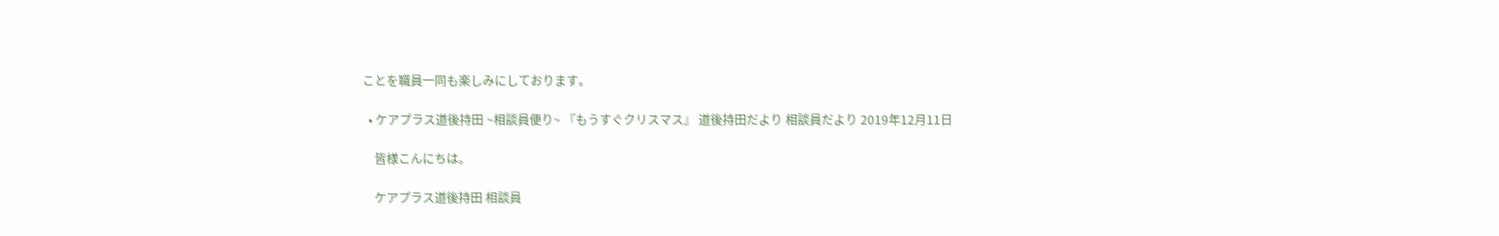ことを職員一同も楽しみにしております。

  • ケアプラス道後持田 ~相談員便り~ 『もうすぐクリスマス』 道後持田だより 相談員だより 2019年12月11日

    皆様こんにちは。

    ケアプラス道後持田 相談員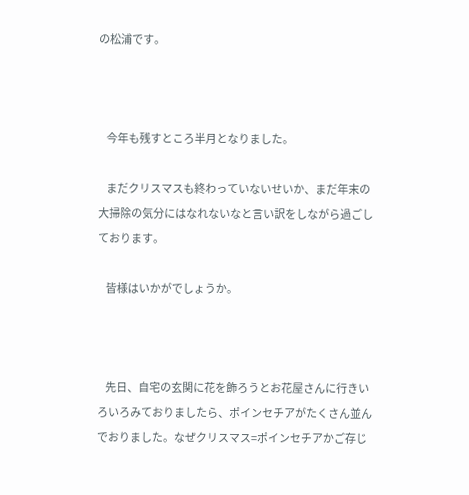の松浦です。



    今年も残すところ半月となりました。

    まだクリスマスも終わっていないせいか、まだ年末の大掃除の気分にはなれないなと言い訳をしながら過ごしております。

    皆様はいかがでしょうか。



    先日、自宅の玄関に花を飾ろうとお花屋さんに行きいろいろみておりましたら、ポインセチアがたくさん並んでおりました。なぜクリスマス=ポインセチアかご存じ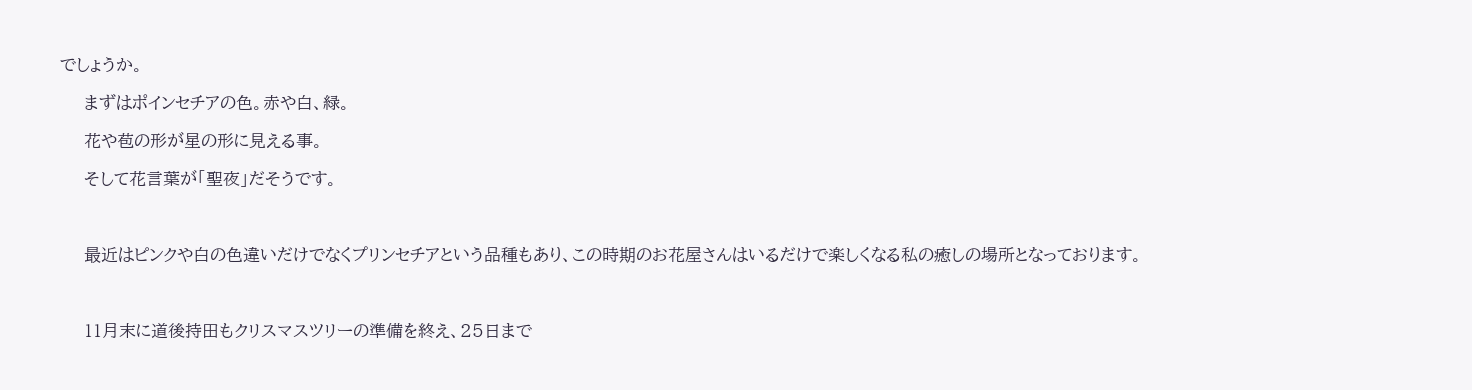でしょうか。

    まずはポインセチアの色。赤や白、緑。

    花や苞の形が星の形に見える事。

    そして花言葉が「聖夜」だそうです。



    最近はピンクや白の色違いだけでなくプリンセチアという品種もあり、この時期のお花屋さんはいるだけで楽しくなる私の癒しの場所となっております。



    11月末に道後持田もクリスマスツリーの準備を終え、25日まで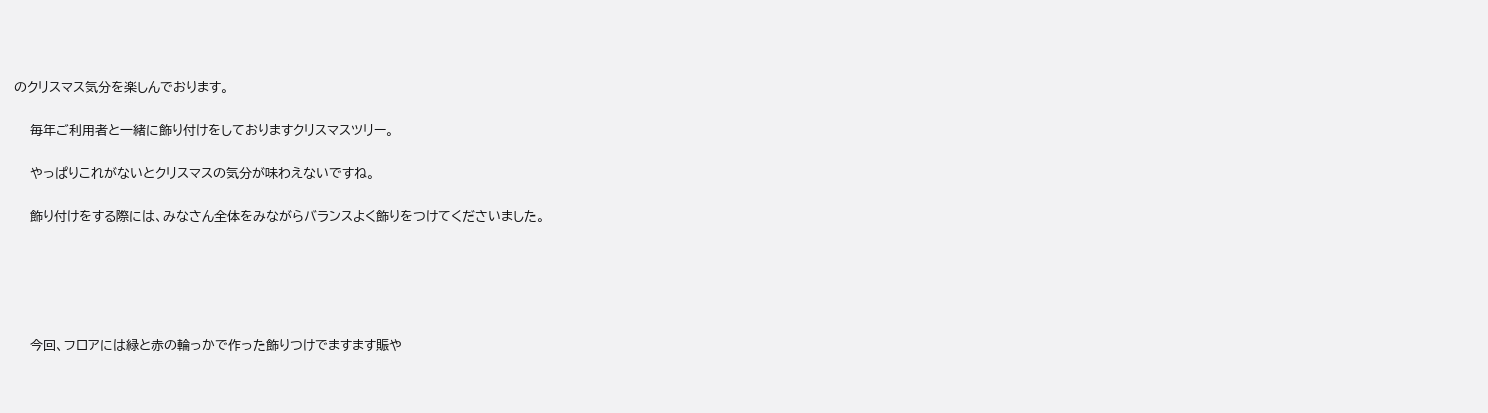のクリスマス気分を楽しんでおります。

    毎年ご利用者と一緒に飾り付けをしておりますクリスマスツリー。

    やっぱりこれがないとクリスマスの気分が味わえないですね。

    飾り付けをする際には、みなさん全体をみながらバランスよく飾りをつけてくださいました。





    今回、フロアには緑と赤の輪っかで作った飾りつけでますます賑や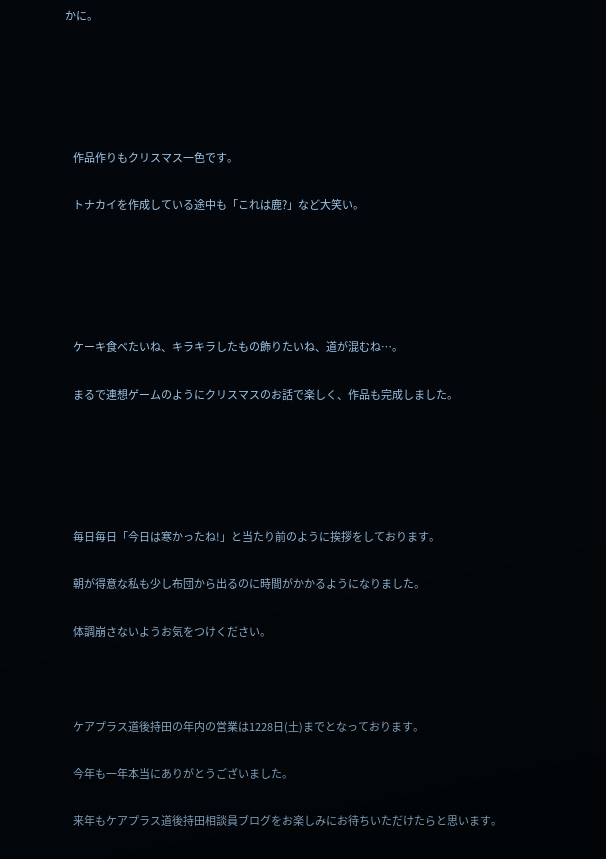かに。





    作品作りもクリスマス一色です。

    トナカイを作成している途中も「これは鹿?」など大笑い。





    ケーキ食べたいね、キラキラしたもの飾りたいね、道が混むね…。

    まるで連想ゲームのようにクリスマスのお話で楽しく、作品も完成しました。





    毎日毎日「今日は寒かったね!」と当たり前のように挨拶をしております。

    朝が得意な私も少し布団から出るのに時間がかかるようになりました。

    体調崩さないようお気をつけください。



    ケアプラス道後持田の年内の営業は1228日(土)までとなっております。

    今年も一年本当にありがとうございました。

    来年もケアプラス道後持田相談員ブログをお楽しみにお待ちいただけたらと思います。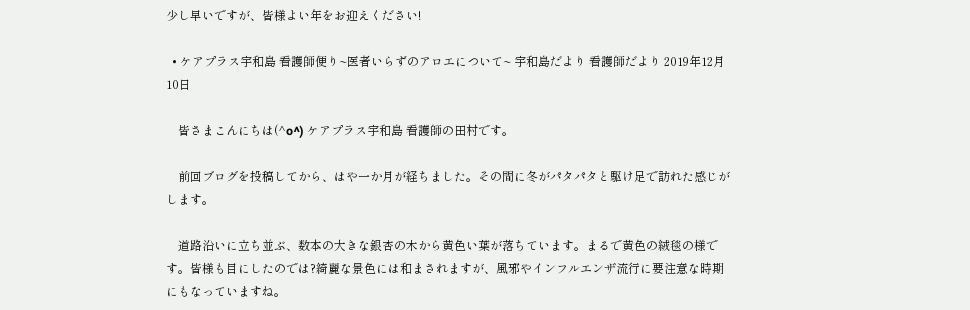少し早いですが、皆様よい年をお迎えください!

  • ケアプラス宇和島 看護師便り~医者いらずのアロエについて~ 宇和島だより 看護師だより 2019年12月10日

    皆さまこんにちは(^o^) ケアプラス宇和島 看護師の田村です。

    前回ブログを投稿してから、はや一か月が経ちました。その間に冬がパタパタと駆け足で訪れた感じがします。

    道路沿いに立ち並ぶ、数本の大きな銀杏の木から黄色い葉が落ちています。まるで黄色の絨毯の様です。皆様も目にしたのでは?綺麗な景色には和まされますが、風邪やインフルエンザ流行に要注意な時期にもなっていますね。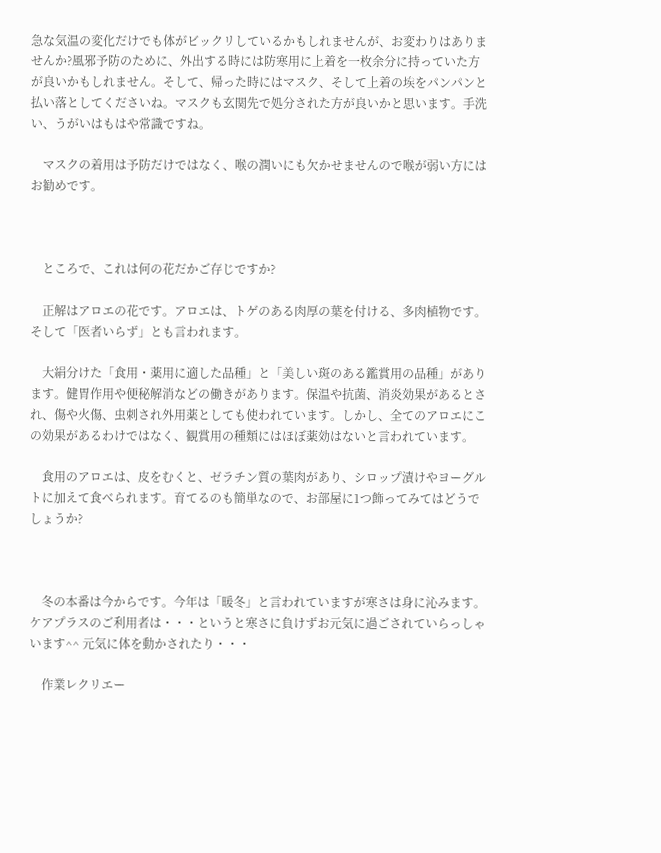急な気温の変化だけでも体がビックリしているかもしれませんが、お変わりはありませんか?風邪予防のために、外出する時には防寒用に上着を一枚余分に持っていた方が良いかもしれません。そして、帰った時にはマスク、そして上着の埃をパンパンと払い落としてくださいね。マスクも玄関先で処分された方が良いかと思います。手洗い、うがいはもはや常識ですね。

    マスクの着用は予防だけではなく、喉の潤いにも欠かせませんので喉が弱い方にはお勧めです。



    ところで、これは何の花だかご存じですか?

    正解はアロエの花です。アロエは、トゲのある肉厚の葉を付ける、多肉植物です。そして「医者いらず」とも言われます。

    大絹分けた「食用・薬用に適した品種」と「美しい斑のある鑑賞用の品種」があります。健胃作用や便秘解消などの働きがあります。保温や抗菌、消炎効果があるとされ、傷や火傷、虫刺され外用薬としても使われています。しかし、全てのアロエにこの効果があるわけではなく、観賞用の種類にはほぼ薬効はないと言われています。

    食用のアロエは、皮をむくと、ゼラチン質の葉肉があり、シロップ漬けやヨーグルトに加えて食べられます。育てるのも簡単なので、お部屋に1つ飾ってみてはどうでしょうか?



    冬の本番は今からです。今年は「暖冬」と言われていますが寒さは身に沁みます。ケアプラスのご利用者は・・・というと寒さに負けずお元気に過ごされていらっしゃいます^^ 元気に体を動かされたり・・・

    作業レクリエー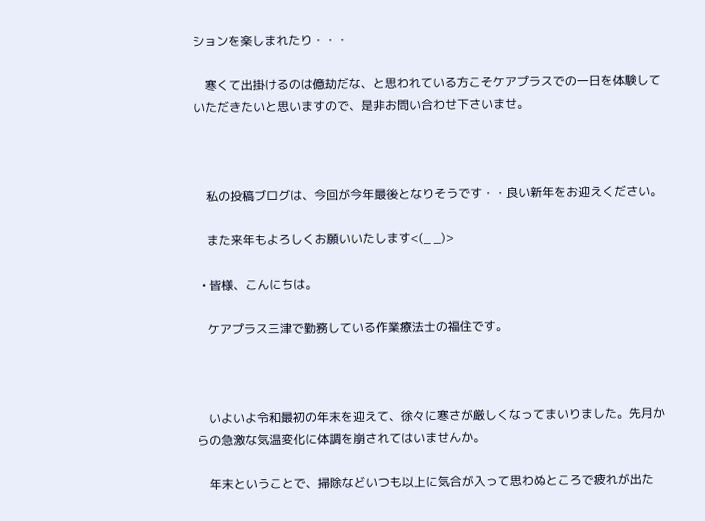ションを楽しまれたり・・・

    寒くて出掛けるのは億劫だな、と思われている方こそケアプラスでの一日を体験していただきたいと思いますので、是非お問い合わせ下さいませ。



    私の投稿ブログは、今回が今年最後となりそうです・・良い新年をお迎えください。

    また来年もよろしくお願いいたします<(_ _)>

  • 皆様、こんにちは。

    ケアプラス三津で勤務している作業療法士の福住です。



    いよいよ令和最初の年末を迎えて、徐々に寒さが厳しくなってまいりました。先月からの急激な気温変化に体調を崩されてはいませんか。

    年末ということで、掃除などいつも以上に気合が入って思わぬところで疲れが出た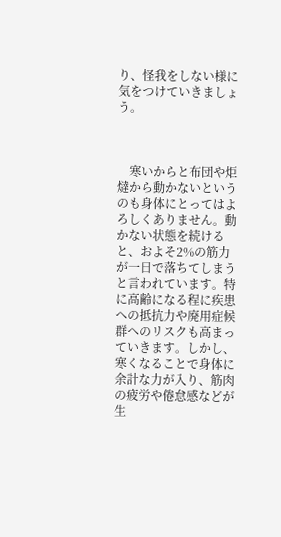り、怪我をしない様に気をつけていきましょう。



    寒いからと布団や炬燵から動かないというのも身体にとってはよろしくありません。動かない状態を続けると、およそ2%の筋力が一日で落ちてしまうと言われています。特に高齢になる程に疾患への抵抗力や廃用症候群へのリスクも高まっていきます。しかし、寒くなることで身体に余計な力が入り、筋肉の疲労や倦怠感などが生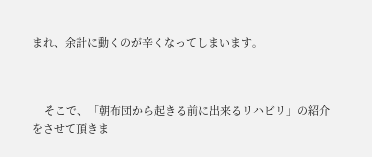まれ、余計に動くのが辛くなってしまいます。



    そこで、「朝布団から起きる前に出来るリハビリ」の紹介をさせて頂きま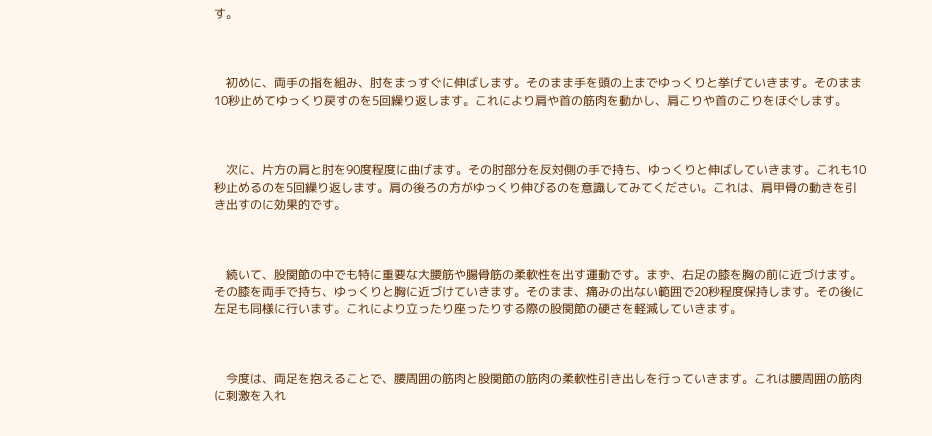す。



    初めに、両手の指を組み、肘をまっすぐに伸ばします。そのまま手を頭の上までゆっくりと挙げていきます。そのまま10秒止めてゆっくり戻すのを5回繰り返します。これにより肩や首の筋肉を動かし、肩こりや首のこりをほぐします。



    次に、片方の肩と肘を90度程度に曲げます。その肘部分を反対側の手で持ち、ゆっくりと伸ばしていきます。これも10秒止めるのを5回繰り返します。肩の後ろの方がゆっくり伸びるのを意識してみてください。これは、肩甲骨の動きを引き出すのに効果的です。



    続いて、股関節の中でも特に重要な大腰筋や腸骨筋の柔軟性を出す運動です。まず、右足の膝を胸の前に近づけます。その膝を両手で持ち、ゆっくりと胸に近づけていきます。そのまま、痛みの出ない範囲で20秒程度保持します。その後に左足も同様に行います。これにより立ったり座ったりする際の股関節の硬さを軽減していきます。



    今度は、両足を抱えることで、腰周囲の筋肉と股関節の筋肉の柔軟性引き出しを行っていきます。これは腰周囲の筋肉に刺激を入れ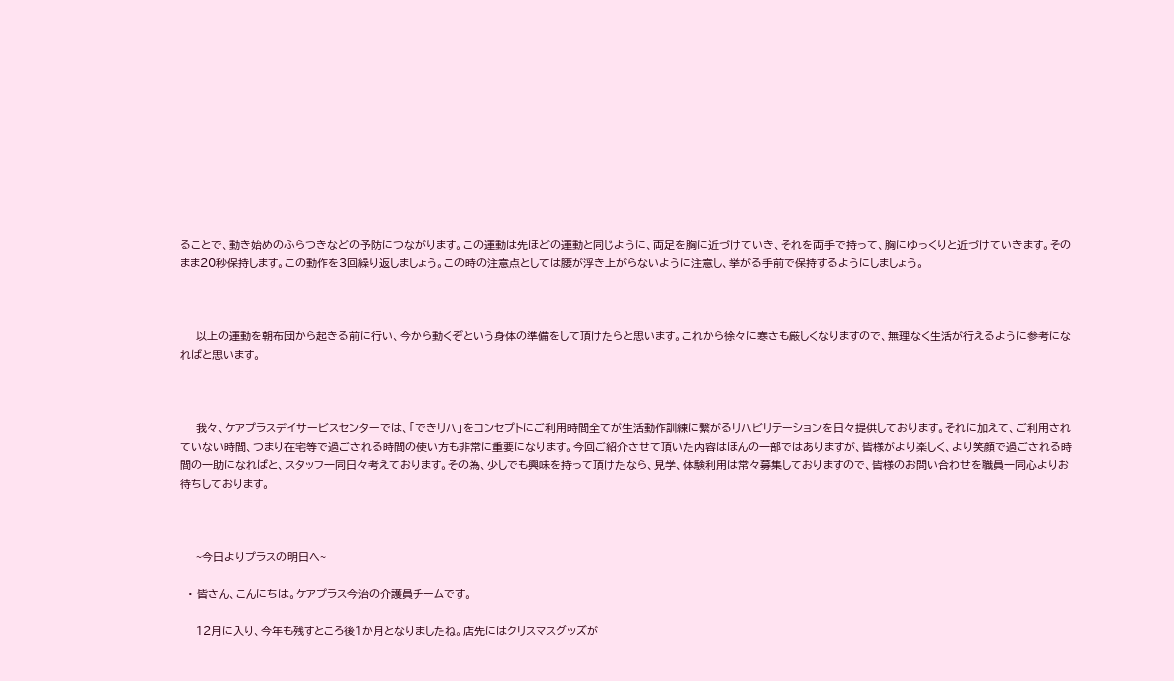ることで、動き始めのふらつきなどの予防につながります。この運動は先ほどの運動と同じように、両足を胸に近づけていき、それを両手で持って、胸にゆっくりと近づけていきます。そのまま20秒保持します。この動作を3回繰り返しましょう。この時の注意点としては腰が浮き上がらないように注意し、挙がる手前で保持するようにしましょう。



    以上の運動を朝布団から起きる前に行い、今から動くぞという身体の準備をして頂けたらと思います。これから徐々に寒さも厳しくなりますので、無理なく生活が行えるように参考になればと思います。



    我々、ケアプラスデイサービスセンターでは、「できリハ」をコンセプトにご利用時間全てが生活動作訓練に繋がるリハビリテーションを日々提供しております。それに加えて、ご利用されていない時間、つまり在宅等で過ごされる時間の使い方も非常に重要になります。今回ご紹介させて頂いた内容はほんの一部ではありますが、皆様がより楽しく、より笑顔で過ごされる時間の一助になればと、スタッフ一同日々考えております。その為、少しでも興味を持って頂けたなら、見学、体験利用は常々募集しておりますので、皆様のお問い合わせを職員一同心よりお待ちしております。



    ~今日よりプラスの明日へ~

  • 皆さん、こんにちは。ケアプラス今治の介護員チームです。

    12月に入り、今年も残すところ後1か月となりましたね。店先にはクリスマスグッズが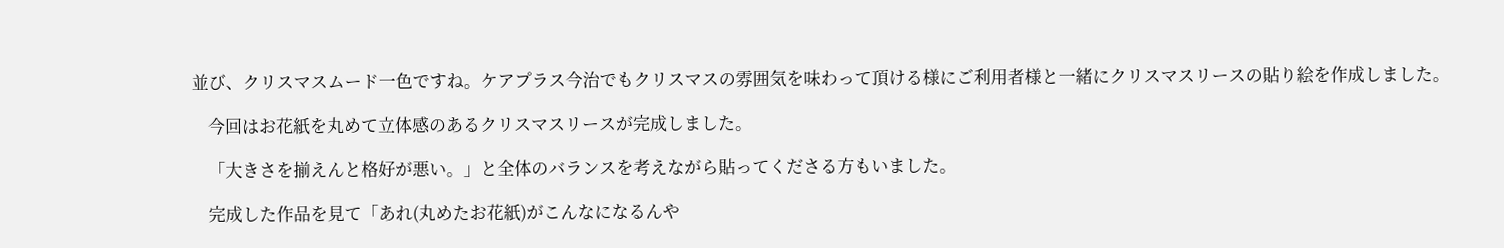並び、クリスマスムード一色ですね。ケアプラス今治でもクリスマスの雰囲気を味わって頂ける様にご利用者様と一緒にクリスマスリースの貼り絵を作成しました。

    今回はお花紙を丸めて立体感のあるクリスマスリースが完成しました。

    「大きさを揃えんと格好が悪い。」と全体のバランスを考えながら貼ってくださる方もいました。

    完成した作品を見て「あれ(丸めたお花紙)がこんなになるんや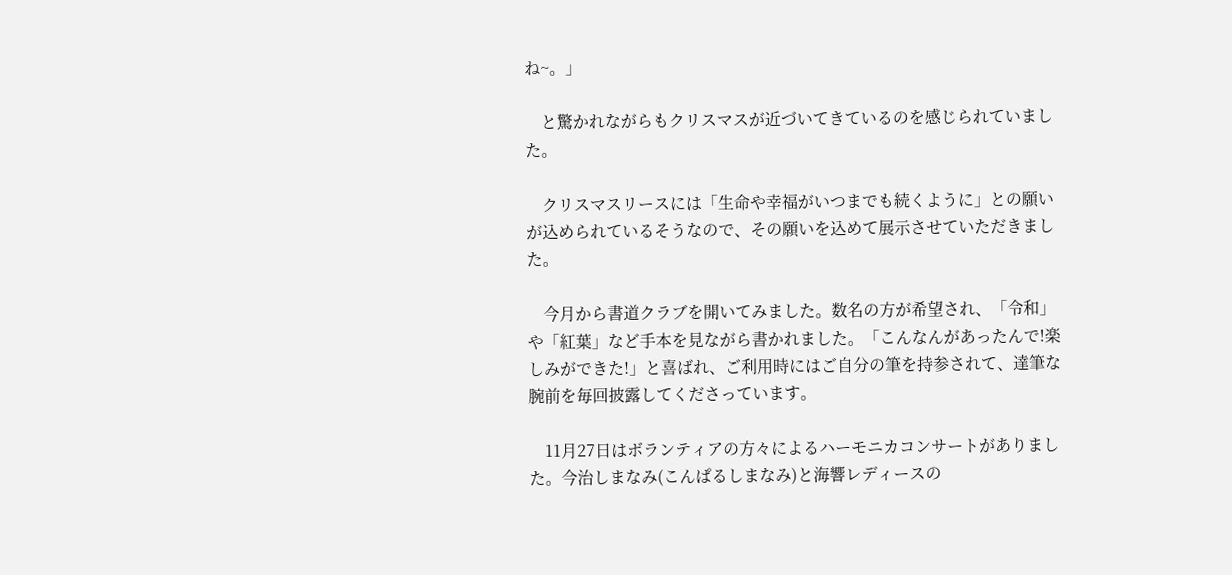ね~。」

    と驚かれながらもクリスマスが近づいてきているのを感じられていました。

    クリスマスリースには「生命や幸福がいつまでも続くように」との願いが込められているそうなので、その願いを込めて展示させていただきました。

    今月から書道クラブを開いてみました。数名の方が希望され、「令和」や「紅葉」など手本を見ながら書かれました。「こんなんがあったんで!楽しみができた!」と喜ばれ、ご利用時にはご自分の筆を持参されて、達筆な腕前を毎回披露してくださっています。

    11月27日はボランティアの方々によるハーモニカコンサートがありました。今治しまなみ(こんぱるしまなみ)と海響レディースの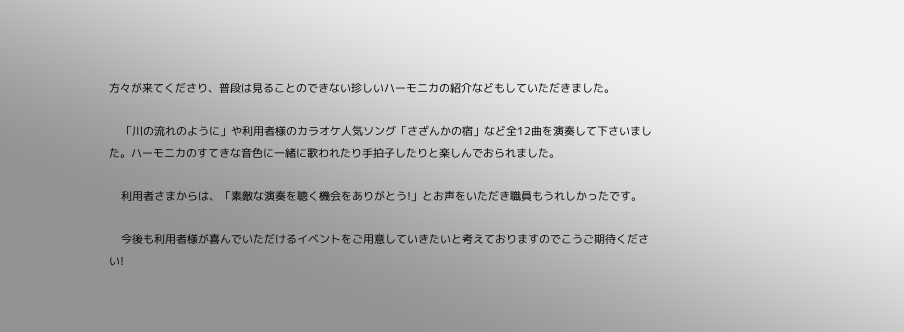方々が来てくださり、普段は見ることのできない珍しいハーモニカの紹介などもしていただきました。

    「川の流れのように」や利用者様のカラオケ人気ソング「さざんかの宿」など全12曲を演奏して下さいました。ハーモニカのすてきな音色に一緒に歌われたり手拍子したりと楽しんでおられました。

    利用者さまからは、「素敵な演奏を聴く機会をありがとう!」とお声をいただき職員もうれしかったです。

    今後も利用者様が喜んでいただけるイベントをご用意していきたいと考えておりますのでこうご期待ください!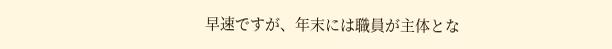早速ですが、年末には職員が主体とな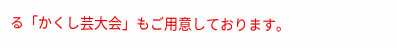る「かくし芸大会」もご用意しております。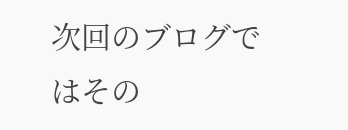次回のブログではその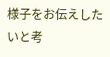様子をお伝えしたいと考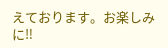えております。お楽しみに‼